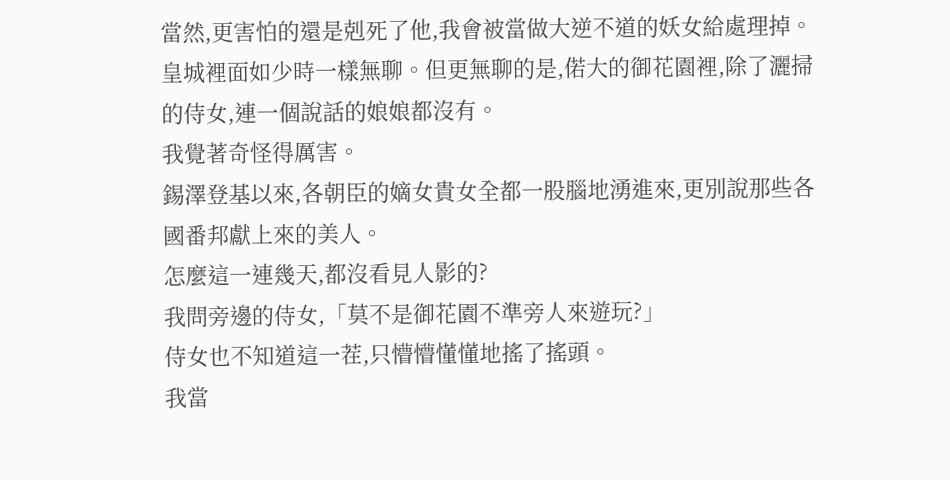當然,更害怕的還是剋死了他,我會被當做大逆不道的妖女給處理掉。
皇城裡面如少時一樣無聊。但更無聊的是,偌大的御花園裡,除了灑掃的侍女,連一個說話的娘娘都沒有。
我覺著奇怪得厲害。
錫澤登基以來,各朝臣的嫡女貴女全都一股腦地湧進來,更別說那些各國番邦獻上來的美人。
怎麼這一連幾天,都沒看見人影的?
我問旁邊的侍女,「莫不是御花園不準旁人來遊玩?」
侍女也不知道這一茬,只懵懵懂懂地搖了搖頭。
我當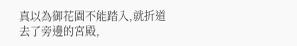真以為御花園不能踏入,就折道去了旁邊的宮殿,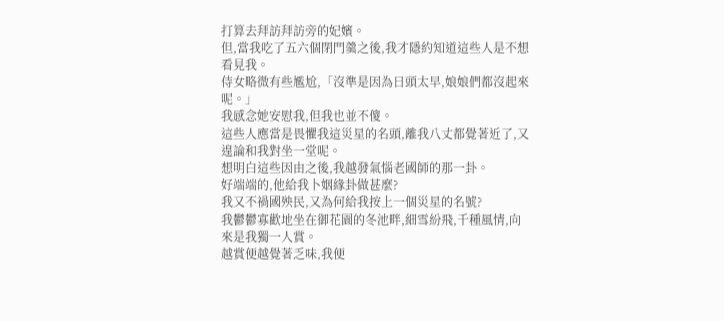打算去拜訪拜訪旁的妃嬪。
但,當我吃了五六個閉門羹之後,我才隱約知道這些人是不想看見我。
侍女略微有些尷尬,「沒準是因為日頭太早,娘娘們都沒起來呢。」
我感念她安慰我,但我也並不傻。
這些人應當是畏懼我這災星的名頭,離我八丈都覺著近了,又遑論和我對坐一堂呢。
想明白這些因由之後,我越發氣惱老國師的那一卦。
好端端的,他給我卜姻緣卦做甚麼?
我又不禍國殃民,又為何給我按上一個災星的名號?
我鬱鬱寡歡地坐在御花園的冬池畔,細雪紛飛,千種風情,向來是我獨一人賞。
越賞便越覺著乏味,我便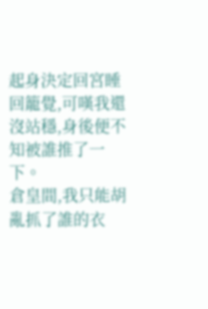起身決定回宮睡回籠覺,可嘆我還沒站穩,身後便不知被誰推了一下。
倉皇間,我只能胡亂抓了誰的衣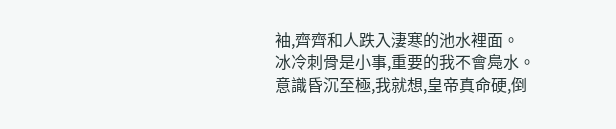袖,齊齊和人跌入淒寒的池水裡面。
冰冷刺骨是小事,重要的我不會鳧水。
意識昏沉至極,我就想,皇帝真命硬,倒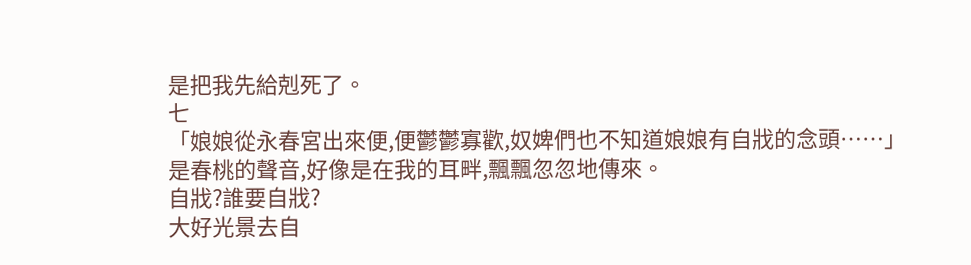是把我先給剋死了。
七
「娘娘從永春宮出來便,便鬱鬱寡歡,奴婢們也不知道娘娘有自戕的念頭……」
是春桃的聲音,好像是在我的耳畔,飄飄忽忽地傳來。
自戕?誰要自戕?
大好光景去自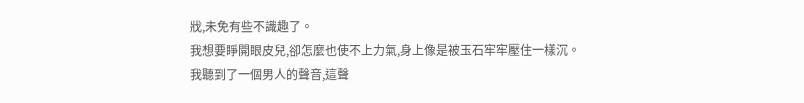戕,未免有些不識趣了。
我想要睜開眼皮兒,卻怎麼也使不上力氣,身上像是被玉石牢牢壓住一樣沉。
我聽到了一個男人的聲音,這聲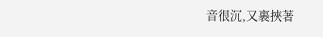音很沉,又裹挾著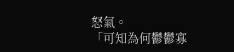怒氣。
「可知為何鬱鬱寡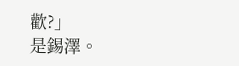歡?」
是錫澤。